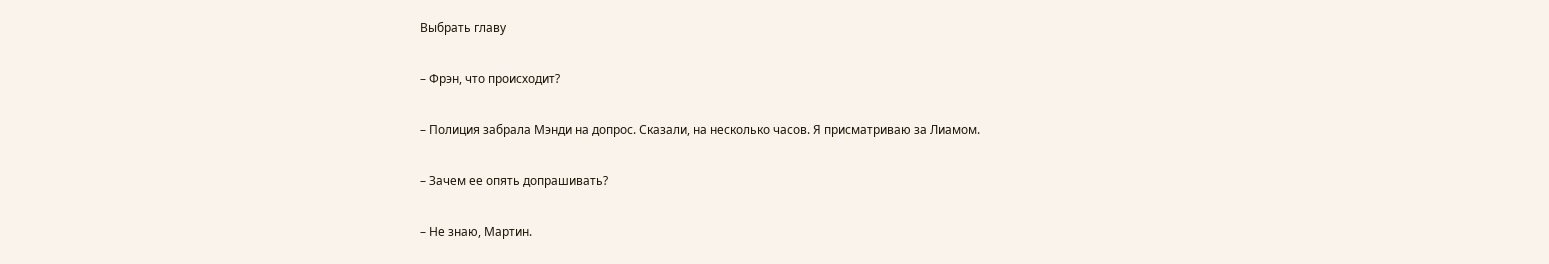Выбрать главу

– Фрэн, что происходит?

– Полиция забрала Мэнди на допрос. Сказали, на несколько часов. Я присматриваю за Лиамом.

– Зачем ее опять допрашивать?

– Не знаю, Мартин.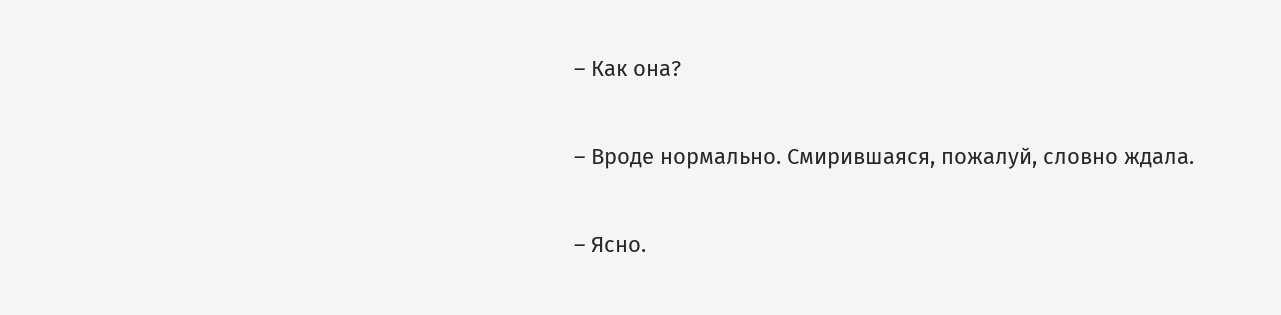– Как она?

– Вроде нормально. Смирившаяся, пожалуй, словно ждала.

– Ясно.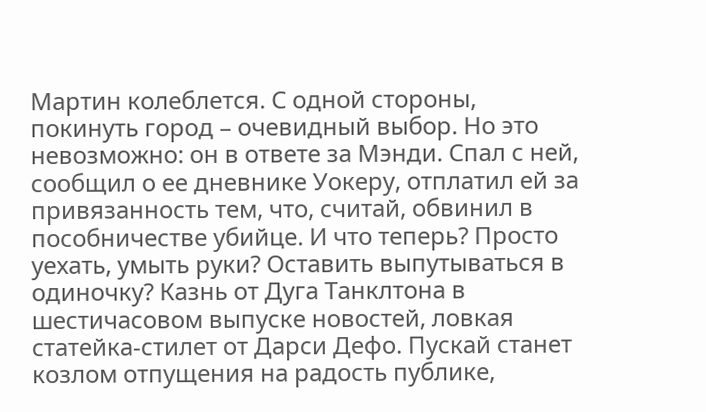Мартин колеблется. С одной стороны, покинуть город – очевидный выбор. Но это невозможно: он в ответе за Мэнди. Спал с ней, сообщил о ее дневнике Уокеру, отплатил ей за привязанность тем, что, считай, обвинил в пособничестве убийце. И что теперь? Просто уехать, умыть руки? Оставить выпутываться в одиночку? Казнь от Дуга Танклтона в шестичасовом выпуске новостей, ловкая статейка-стилет от Дарси Дефо. Пускай станет козлом отпущения на радость публике,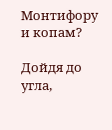Монтифору и копам?

Дойдя до угла,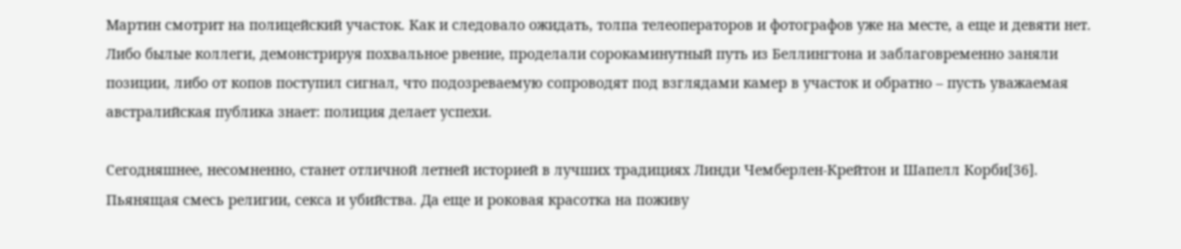Мартин смотрит на полицейский участок. Как и следовало ожидать, толпа телеоператоров и фотографов уже на месте, а еще и девяти нет. Либо былые коллеги, демонстрируя похвальное рвение, проделали сорокаминутный путь из Беллингтона и заблаговременно заняли позиции, либо от копов поступил сигнал, что подозреваемую сопроводят под взглядами камер в участок и обратно – пусть уважаемая австралийская публика знает: полиция делает успехи.

Сегодняшнее, несомненно, станет отличной летней историей в лучших традициях Линди Чемберлен-Крейтон и Шапелл Корби[36]. Пьянящая смесь религии, секса и убийства. Да еще и роковая красотка на поживу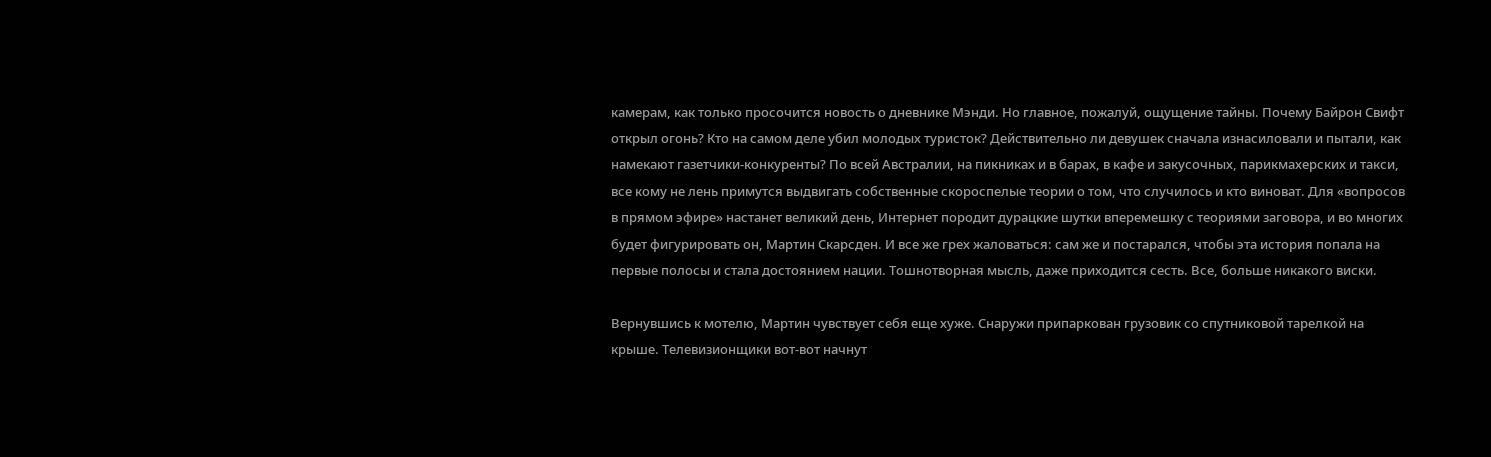камерам, как только просочится новость о дневнике Мэнди. Но главное, пожалуй, ощущение тайны. Почему Байрон Свифт открыл огонь? Кто на самом деле убил молодых туристок? Действительно ли девушек сначала изнасиловали и пытали, как намекают газетчики-конкуренты? По всей Австралии, на пикниках и в барах, в кафе и закусочных, парикмахерских и такси, все кому не лень примутся выдвигать собственные скороспелые теории о том, что случилось и кто виноват. Для «вопросов в прямом эфире» настанет великий день, Интернет породит дурацкие шутки вперемешку с теориями заговора, и во многих будет фигурировать он, Мартин Скарсден. И все же грех жаловаться: сам же и постарался, чтобы эта история попала на первые полосы и стала достоянием нации. Тошнотворная мысль, даже приходится сесть. Все, больше никакого виски.

Вернувшись к мотелю, Мартин чувствует себя еще хуже. Снаружи припаркован грузовик со спутниковой тарелкой на крыше. Телевизионщики вот-вот начнут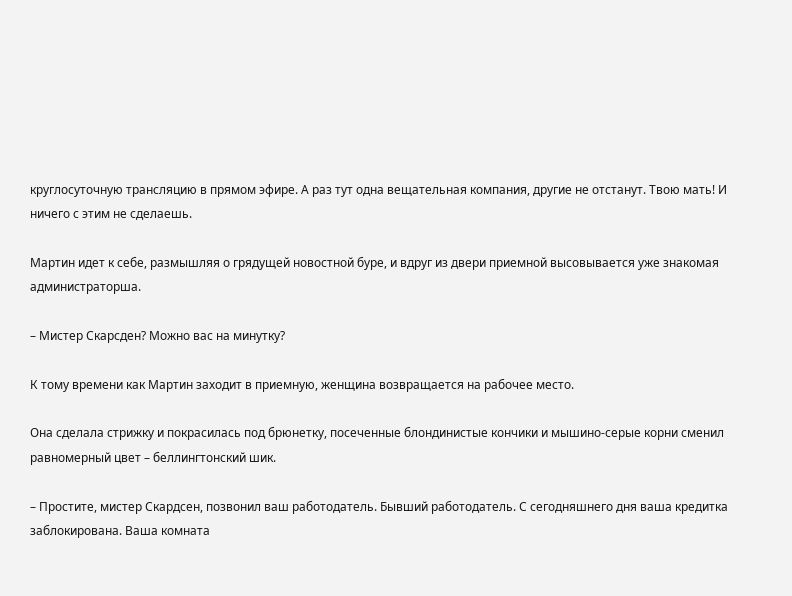круглосуточную трансляцию в прямом эфире. А раз тут одна вещательная компания, другие не отстанут. Твою мать! И ничего с этим не сделаешь.

Мартин идет к себе, размышляя о грядущей новостной буре, и вдруг из двери приемной высовывается уже знакомая администраторша.

– Мистер Скарсден? Можно вас на минутку?

К тому времени как Мартин заходит в приемную, женщина возвращается на рабочее место.

Она сделала стрижку и покрасилась под брюнетку, посеченные блондинистые кончики и мышино-серые корни сменил равномерный цвет – беллингтонский шик.

– Простите, мистер Скардсен, позвонил ваш работодатель. Бывший работодатель. С сегодняшнего дня ваша кредитка заблокирована. Ваша комната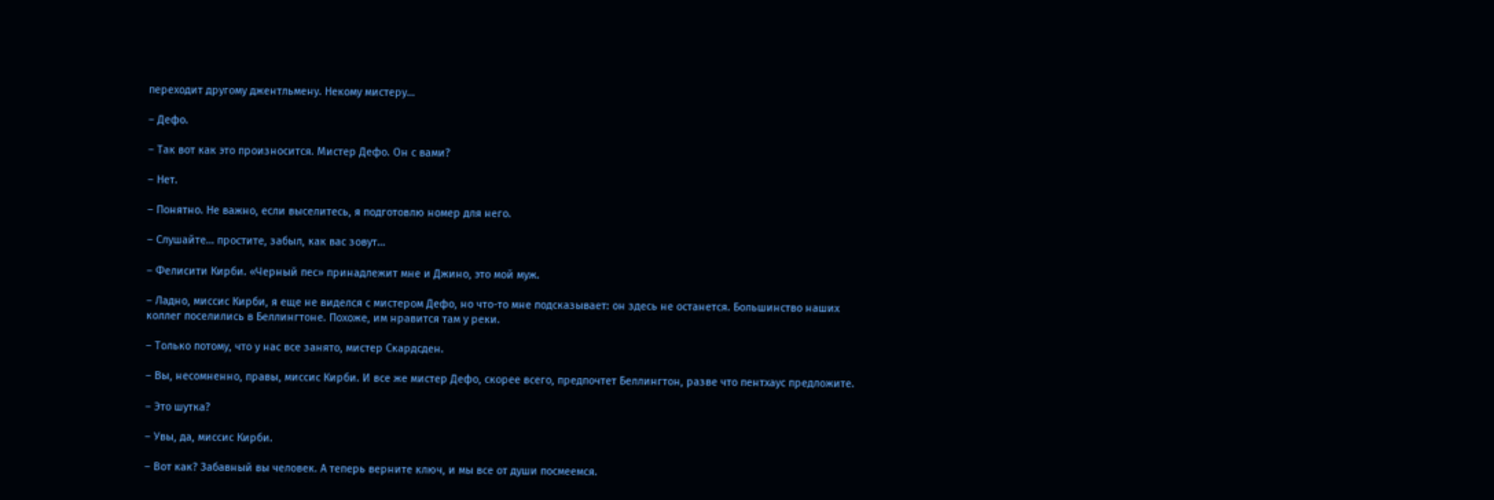переходит другому джентльмену. Некому мистеру…

– Дефо.

– Так вот как это произносится. Мистер Дефо. Он с вами?

– Нет.

– Понятно. Не важно, если выселитесь, я подготовлю номер для него.

– Слушайте… простите, забыл, как вас зовут…

– Фелисити Кирби. «Черный пес» принадлежит мне и Джино, это мой муж.

– Ладно, миссис Кирби, я еще не виделся с мистером Дефо, но что-то мне подсказывает: он здесь не останется. Большинство наших коллег поселились в Беллингтоне. Похоже, им нравится там у реки.

– Только потому, что у нас все занято, мистер Скардсден.

– Вы, несомненно, правы, миссис Кирби. И все же мистер Дефо, скорее всего, предпочтет Беллингтон, разве что пентхаус предложите.

– Это шутка?

– Увы, да, миссис Кирби.

– Вот как? Забавный вы человек. А теперь верните ключ, и мы все от души посмеемся.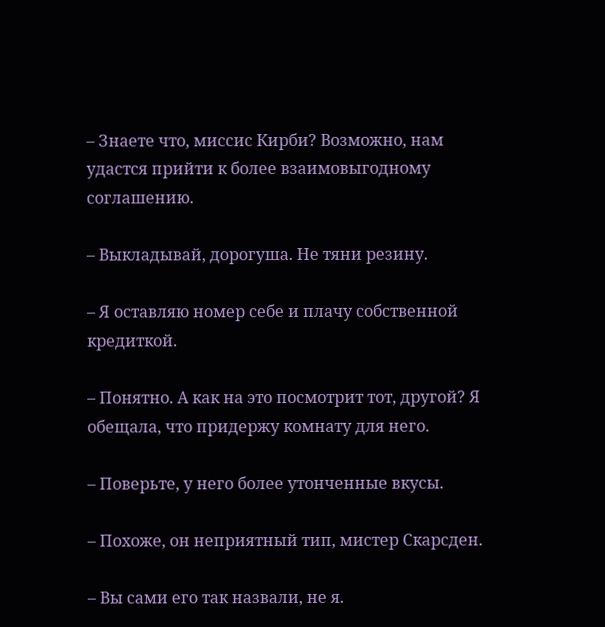– Знаете что, миссис Кирби? Возможно, нам удастся прийти к более взаимовыгодному соглашению.

– Выкладывай, дорогуша. Не тяни резину.

– Я оставляю номер себе и плачу собственной кредиткой.

– Понятно. А как на это посмотрит тот, другой? Я обещала, что придержу комнату для него.

– Поверьте, у него более утонченные вкусы.

– Похоже, он неприятный тип, мистер Скарсден.

– Вы сами его так назвали, не я.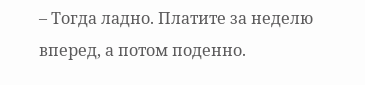– Тогда ладно. Платите за неделю вперед, а потом поденно.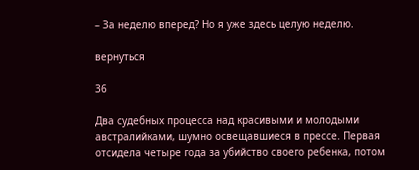– За неделю вперед? Но я уже здесь целую неделю.

вернуться

36

Два судебных процесса над красивыми и молодыми австралийками, шумно освещавшиеся в прессе. Первая отсидела четыре года за убийство своего ребенка, потом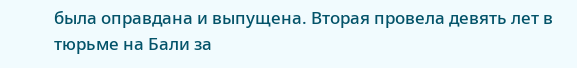была оправдана и выпущена. Вторая провела девять лет в тюрьме на Бали за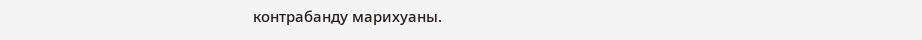контрабанду марихуаны.